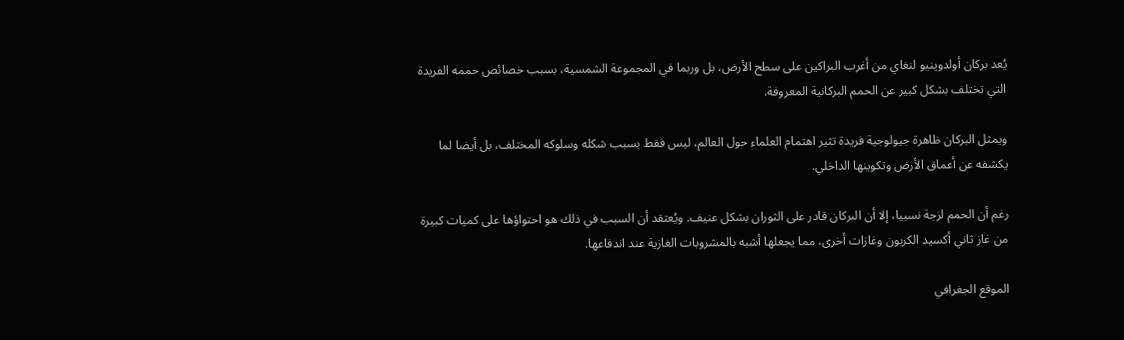يُعد بركان أولدوينيو لنغاي من أغرب البراكين على سطح الأرض، بل وربما في المجموعة الشمسية، بسبب خصائص حممه الفريدة التي تختلف بشكل كبير عن الحمم البركانية المعروفة.

ويمثل البركان ظاهرة جيولوجية فريدة تثير اهتمام العلماء حول العالم، ليس فقط بسبب شكله وسلوكه المختلف، بل أيضا لما يكشفه عن أعماق الأرض وتكوينها الداخلي.

رغم أن الحمم لزجة نسبيا، إلا أن البركان قادر على الثوران بشكل عنيف. ويُعتقد أن السبب في ذلك هو احتواؤها على كميات كبيرة من غاز ثاني أكسيد الكربون وغازات أخرى، مما يجعلها أشبه بالمشروبات الغازية عند اندفاعها.

الموقع الجغرافي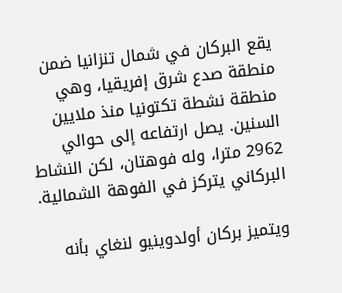يقع البركان في شمال تنزانيا ضمن منطقة صدع شرق إفريقيا، وهي منطقة نشطة تكتونيا منذ ملايين السنين. يصل ارتفاعه إلى حوالي 2962 مترا، وله فوهتان، لكن النشاط البركاني يتركز في الفوهة الشمالية.

ويتميز بركان أولدوينيو لنغاي بأنه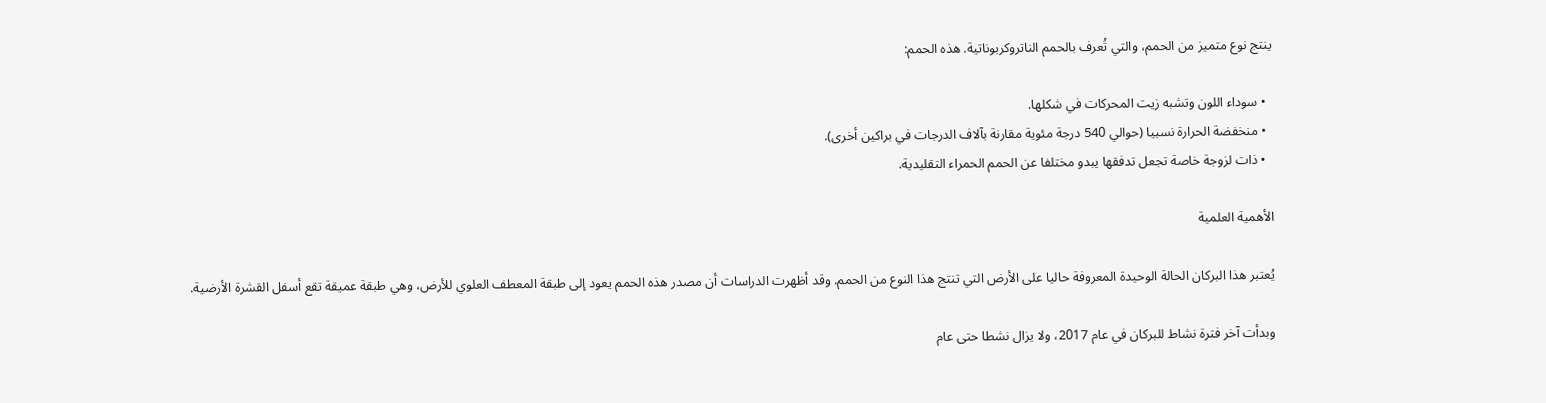ينتج نوع متميز من الحمم، والتي تُعرف بالحمم الناتروكربوناتية. هذه الحمم:

  • سوداء اللون وتشبه زيت المحركات في شكلها.
  • منخفضة الحرارة نسبيا (حوالي 540 درجة مئوية مقارنة بآلاف الدرجات في براكين أخرى).
  • ذات لزوجة خاصة تجعل تدفقها يبدو مختلفا عن الحمم الحمراء التقليدية.

الأهمية العلمية

يُعتبر هذا البركان الحالة الوحيدة المعروفة حاليا على الأرض التي تنتج هذا النوع من الحمم. وقد أظهرت الدراسات أن مصدر هذه الحمم يعود إلى طبقة المعطف العلوي للأرض، وهي طبقة عميقة تقع أسفل القشرة الأرضية.

وبدأت آخر فترة نشاط للبركان في عام 2017، ولا يزال نشطا حتى عام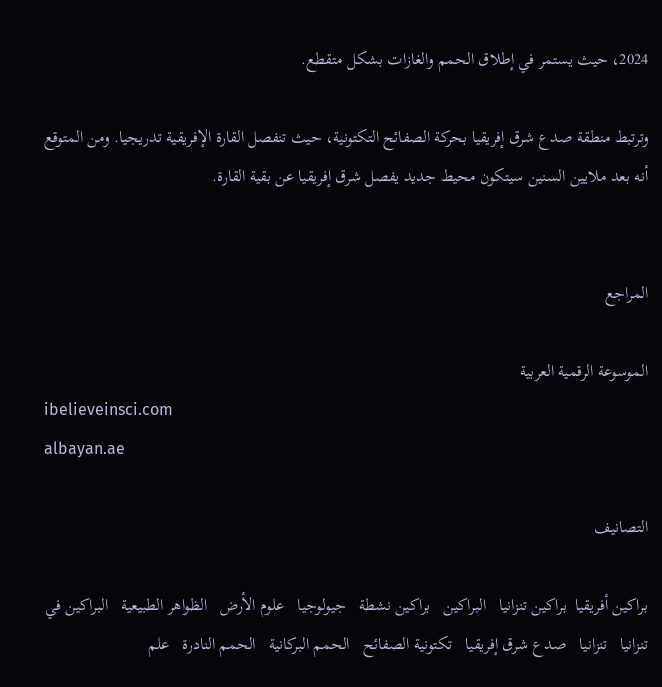2024، حيث يستمر في إطلاق الحمم والغازات بشكل متقطع.

وترتبط منطقة صدع شرق إفريقيا بحركة الصفائح التكتونية، حيث تنفصل القارة الإفريقية تدريجيا. ومن المتوقع أنه بعد ملايين السنين سيتكون محيط جديد يفصل شرق إفريقيا عن بقية القارة.


المراجع

الموسوعة الرقمية العربية
ibelieveinsci.com
albayan.ae

التصانيف

براكين أفريقيا  براكين تنزانيا   البراكين   براكين نشطة   جيولوجيا   علوم الأرض   الظواهر الطبيعية   البراكين في تنزانيا   تنزانيا   صدع شرق إفريقيا   تكتونية الصفائح   الحمم البركانية   الحمم النادرة   علم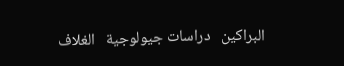البراكين   دراسات جيولوجية   الغلاف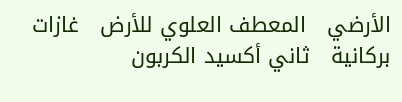الأرضي   المعطف العلوي للأرض   غازات بركانية   ثاني أكسيد الكربون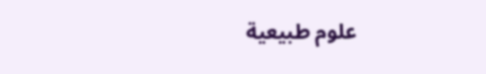علوم طبيعية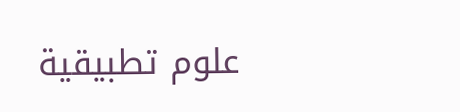علوم تطبيقية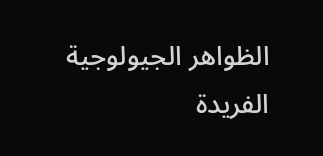الظواهر الجيولوجية الفريدة